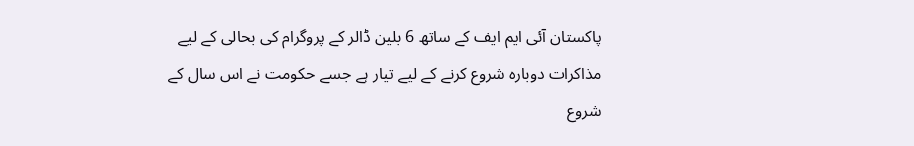پاکستان آئی ایم ایف کے ساتھ 6 بلین ڈالر کے پروگرام کی بحالی کے لیے مذاکرات دوبارہ شروع کرنے کے لیے تیار ہے جسے حکومت نے اس سال کے شروع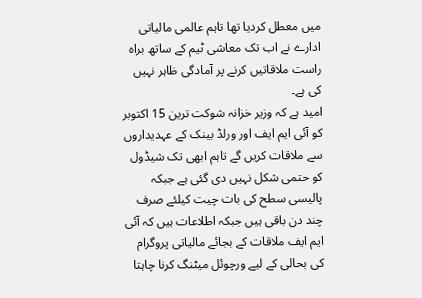میں معطل کردیا تھا تاہم عالمی مالیاتی ادارے نے اب تک معاشی ٹیم کے ساتھ براہ راست ملاقاتیں کرنے پر آمادگی ظاہر نہیں کی ہے۔
امید ہے کہ وزیر خزانہ شوکت ترین 15 اکتوبر کو آئی ایم ایف اور ورلڈ بینک کے عہدیداروں سے ملاقات کریں گے تاہم ابھی تک شیڈول کو حتمی شکل نہیں دی گئی ہے جبکہ پالیسی سطح کی بات چیت کیلئے صرف چند دن باقی ہیں جبکہ اطلاعات ہیں کہ آئی ایم ایف ملاقات کے بجائے مالیاتی پروگرام کی بحالی کے لیے ورچوئل میٹنگ کرنا چاہتا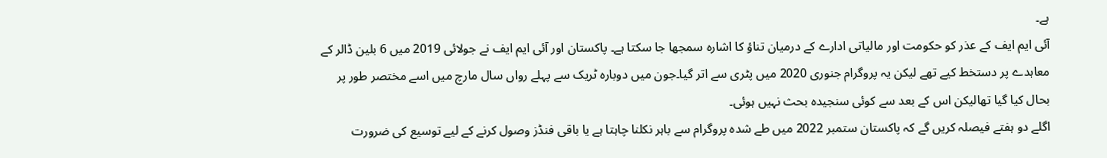ہے۔
آئی ایم ایف کے عذر کو حکومت اور مالیاتی ادارے کے درمیان تناؤ کا اشارہ سمجھا جا سکتا ہے۔ پاکستان اور آئی ایم ایف نے جولائی 2019 میں 6 بلین ڈالر کے معاہدے پر دستخط کیے تھے لیکن یہ پروگرام جنوری 2020 میں پٹری سے اتر گیا۔جون میں دوبارہ ٹریک سے پہلے رواں سال مارچ میں اسے مختصر طور پر بحال کیا گیا تھالیکن اس کے بعد سے کوئی سنجیدہ بحث نہیں ہوئی۔
اگلے دو ہفتے فیصلہ کریں گے کہ پاکستان ستمبر 2022 میں طے شدہ پروگرام سے باہر نکلنا چاہتا ہے یا باقی فنڈز وصول کرنے کے لیے توسیع کی ضرورت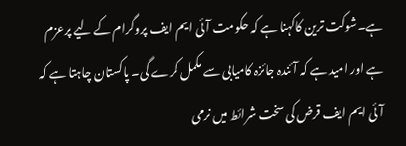ہے۔شوکت ترین کاکہنا ہے کہ حکومت آئی ایم ایف پروگرام کے لیے پرعزم ہے اور امید ہے کہ آئندہ جائزہ کامیابی سے مکمل کرے گی۔ پاکستان چاہتا ہے کہ آئی ایم ایف قرض کی سخت شرائط میں نرمی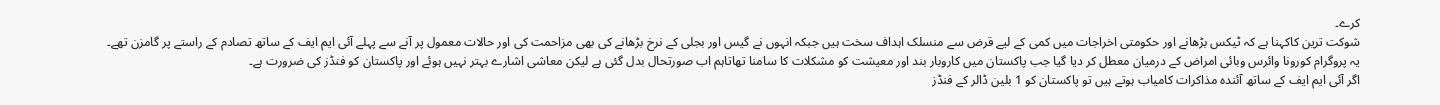کرے۔
شوکت ترین کاکہنا ہے کہ ٹیکس بڑھانے اور حکومتی اخراجات میں کمی کے لیے قرض سے منسلک اہداف سخت ہیں جبکہ انہوں نے گیس اور بجلی کے نرخ بڑھانے کی بھی مزاحمت کی اور حالات معمول پر آنے سے پہلے آئی ایم ایف کے ساتھ تصادم کے راستے پر گامزن تھے۔
یہ پروگرام کورونا وائرس وبائی امراض کے درمیان معطل کر دیا گیا جب پاکستان میں کاروبار بند اور معیشت کو مشکلات کا سامنا تھاتاہم اب صورتحال بدل گئی ہے لیکن معاشی اشارے بہتر نہیں ہوئے اور پاکستان کو فنڈز کی ضرورت ہے۔
اگر آئی ایم ایف کے ساتھ آئندہ مذاکرات کامیاب ہوتے ہیں تو پاکستان کو 1 بلین ڈالر کے فنڈز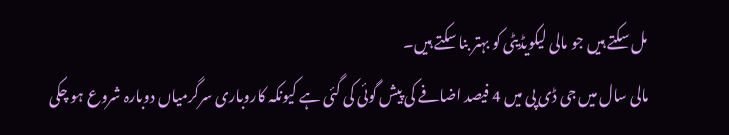مل سکتے ہیں جو مالی لیکویڈیٹی کو بہتر بنا سکتے ہیں۔
مالی سال میں جی ڈی پی میں 4 فیصد اضافے کی پیش گوئی کی گئی ہے کیونکہ کاروباری سرگرمیاں دوبارہ شروع ہو چکی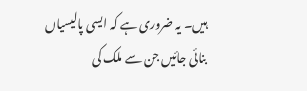ہیں۔ یہ ضروری ہے کہ ایسی پالیسیاں بنائی جائیں جن سے ملک کی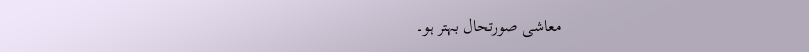معاشی صورتحال بہتر ہو۔